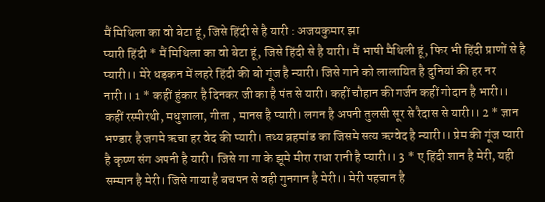मैं मिथिला का वो बेटा हूं, जिसे हिंदी से है यारी : अजयकुमार झा
प्यारी हिंदी * मैं मिथिला का वो बेटा हूं, जिसे हिंदी से है यारी। मैं भाषी मैथिली हूं, फिर भी हिंदी प्राणों से है प्यारी।। मेरे धड़कन में लहरे हिंदी की बो गूंज है न्यारी। जिसे गाने को लालायित है दुनियां की हर नर नारी।। 1 * कहीं हुंकार है दिनकर जी का है पंत से यारी। कहीं चौहान की गर्जन कहीं गोदान है भारी।। कहीं रस्मीरथी, मधुशाला, गीता , मानस है प्यारी। लगन है अपनी तुलसी सूर से रैदास से यारी।। 2 * ज्ञान भण्डार है जगमे ऋचा हर वेद की प्यारी। तथ्य ब्रहमांड का जिसमे सत्य ऋग्वेद है न्यारी।। प्रेम की गूंज प्यारी है कृष्ण संग अपनी है यारी। जिसे गा गा के झूमे मीरा राधा रानी है प्यारी।। 3 * ए हिंदी शान है मेरी, यही सम्मान है मेरी। जिसे गाया है बचपन से वही गुनगान है मेरी।। मेरी पहचान है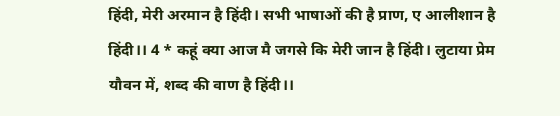हिंदी, मेरी अरमान है हिंदी। सभी भाषाओं की है प्राण, ए आलीशान है हिंदी।। 4 * कहूं क्या आज मै जगसे कि मेरी जान है हिंदी। लुटाया प्रेम यौवन में, शब्द की वाण है हिंदी।।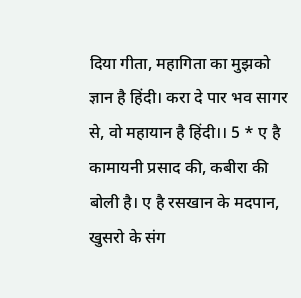दिया गीता, महागिता का मुझको ज्ञान है हिंदी। करा दे पार भव सागर से, वो महायान है हिंदी।। 5 * ए है कामायनी प्रसाद की, कबीरा की बोली है। ए है रसखान के मदपान, खुसरो के संग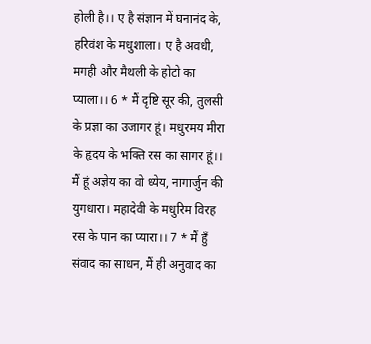होली है।। ए है संज्ञान में घनानंद के, हरिवंश के मधुशाला। ए है अवधी, मगही और मैथली के होटो का प्याला।। 6 * मैं दृष्टि सूर की, तुलसी के प्रज्ञा का उजागर हूं। मधुरमय मीरा के हृदय के भक्ति रस का सागर हूं।। मैं हूं अज्ञेय का वो ध्येय, नागार्जुन की युगधारा। महादेवी के मधुरिम विरह रस के पान का प्यारा।। 7 * मैं हुँ संवाद का साधन, मैं ही अनुवाद का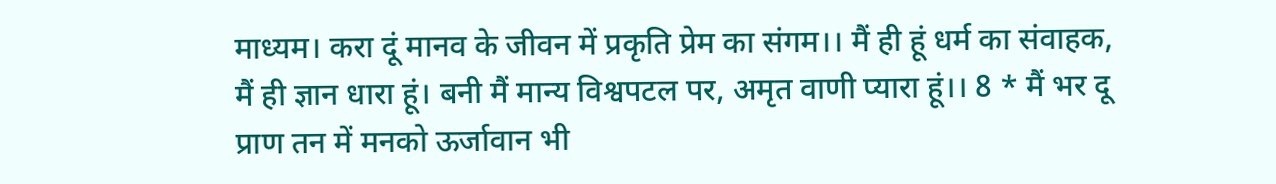माध्यम। करा दूं मानव के जीवन में प्रकृति प्रेम का संगम।। मैं ही हूं धर्म का संवाहक, मैं ही ज्ञान धारा हूं। बनी मैं मान्य विश्वपटल पर, अमृत वाणी प्यारा हूं।। 8 * मैं भर दू प्राण तन में मनको ऊर्जावान भी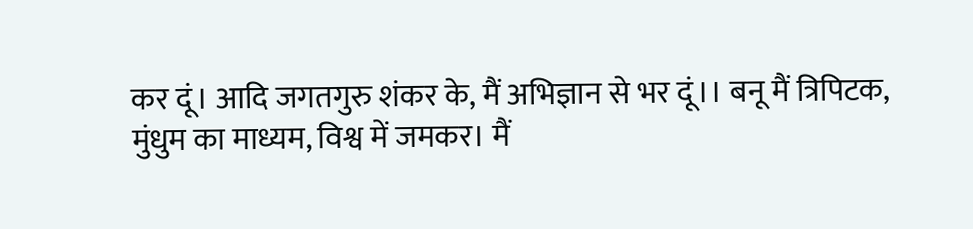कर दूं। आदि जगतगुरु शंकर के, मैं अभिज्ञान से भर दूं।। बनू मैं त्रिपिटक, मुंधुम का माध्यम, विश्व में जमकर। मैं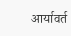आर्यावर्त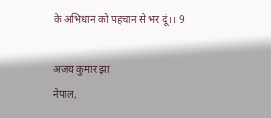के अभिधान को पहचान से भर दूं।। 9

अजय कुमार झा
नेपाल,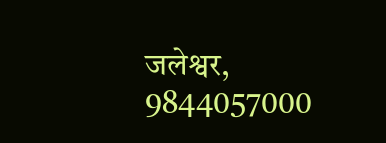जलेश्वर,
9844057000